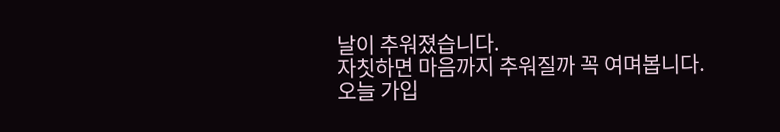날이 추워졌습니다.
자칫하면 마음까지 추워질까 꼭 여며봅니다.
오늘 가입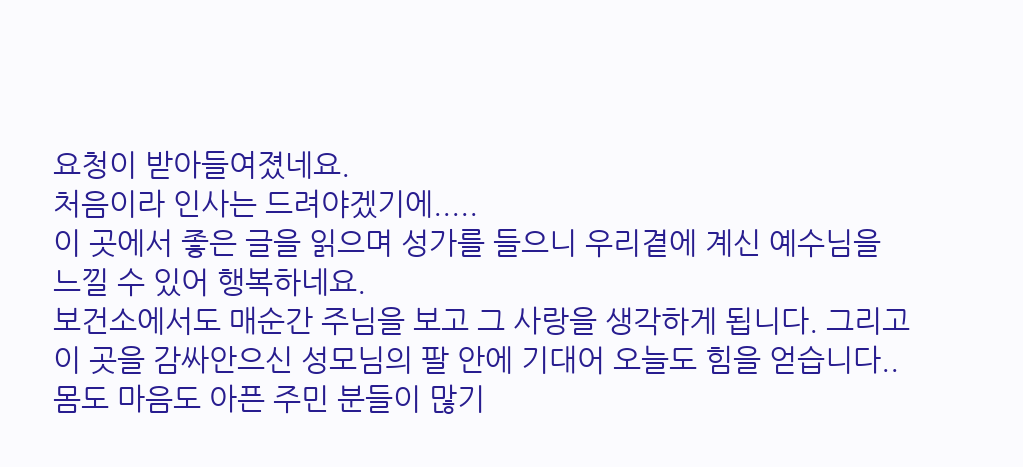요청이 받아들여졌네요.
처음이라 인사는 드려야겠기에.....
이 곳에서 좋은 글을 읽으며 성가를 들으니 우리곁에 계신 예수님을
느낄 수 있어 행복하네요.
보건소에서도 매순간 주님을 보고 그 사랑을 생각하게 됩니다. 그리고
이 곳을 감싸안으신 성모님의 팔 안에 기대어 오늘도 힘을 얻습니다..
몸도 마음도 아픈 주민 분들이 많기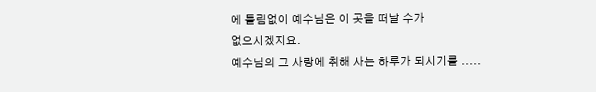에 틀림없이 예수님은 이 곳을 떠날 수가
없으시겠지요.
예수님의 그 사랑에 취해 사는 하루가 되시기를 .....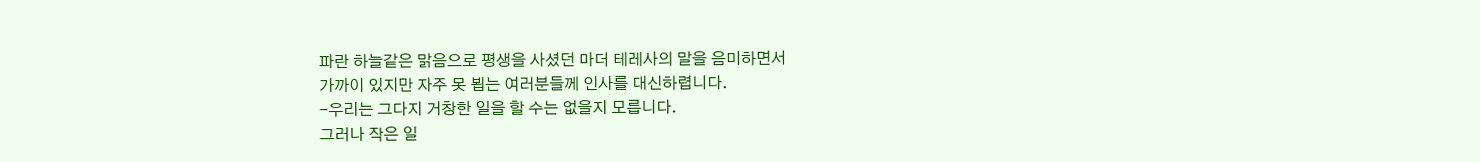파란 하늘같은 맑음으로 평생을 사셨던 마더 테레사의 말을 음미하면서
가까이 있지만 자주 못 뵙는 여러분들께 인사를 대신하렵니다.
-우리는 그다지 거창한 일을 할 수는 없을지 모릅니다.
그러나 작은 일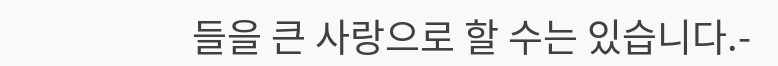들을 큰 사랑으로 할 수는 있습니다.-